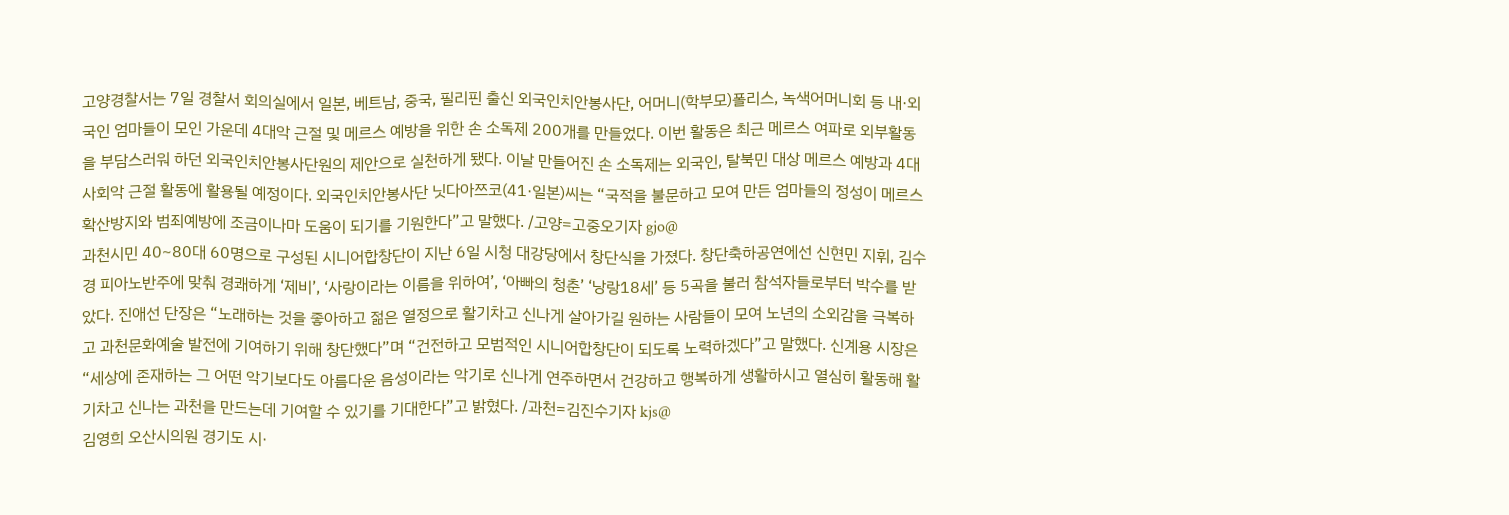고양경찰서는 7일 경찰서 회의실에서 일본, 베트남, 중국, 필리핀 출신 외국인치안봉사단, 어머니(학부모)폴리스, 녹색어머니회 등 내·외국인 엄마들이 모인 가운데 4대악 근절 및 메르스 예방을 위한 손 소독제 200개를 만들었다. 이번 활동은 최근 메르스 여파로 외부활동을 부담스러워 하던 외국인치안봉사단원의 제안으로 실천하게 됐다. 이날 만들어진 손 소독제는 외국인, 탈북민 대상 메르스 예방과 4대 사회악 근절 활동에 활용될 예정이다. 외국인치안봉사단 닛다아쯔코(41·일본)씨는 “국적을 불문하고 모여 만든 엄마들의 정성이 메르스 확산방지와 범죄예방에 조금이나마 도움이 되기를 기원한다”고 말했다. /고양=고중오기자 gjo@
과천시민 40~80대 60명으로 구성된 시니어합창단이 지난 6일 시청 대강당에서 창단식을 가졌다. 창단축하공연에선 신현민 지휘, 김수경 피아노반주에 맞춰 경쾌하게 ‘제비’, ‘사랑이라는 이름을 위하여’, ‘아빠의 청춘’ ‘낭랑18세’ 등 5곡을 불러 참석자들로부터 박수를 받았다. 진애선 단장은 “노래하는 것을 좋아하고 젊은 열정으로 활기차고 신나게 살아가길 원하는 사람들이 모여 노년의 소외감을 극복하고 과천문화예술 발전에 기여하기 위해 창단했다”며 “건전하고 모범적인 시니어합창단이 되도록 노력하겠다”고 말했다. 신계용 시장은 “세상에 존재하는 그 어떤 악기보다도 아름다운 음성이라는 악기로 신나게 연주하면서 건강하고 행복하게 생활하시고 열심히 활동해 활기차고 신나는 과천을 만드는데 기여할 수 있기를 기대한다”고 밝혔다. /과천=김진수기자 kjs@
김영희 오산시의원 경기도 시·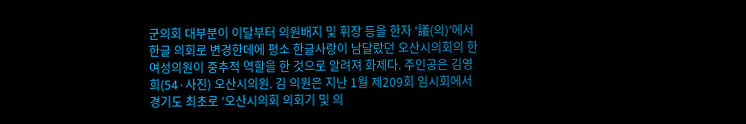군의회 대부분이 이달부터 의원배지 및 휘장 등을 한자 ‘議(의)’에서 한글 의회로 변경한데에 평소 한글사랑이 남달랐던 오산시의회의 한 여성의원이 중추적 역할을 한 것으로 알려져 화제다. 주인공은 김영희(54·사진) 오산시의원. 김 의원은 지난 1월 제209회 임시회에서 경기도 최초로 ‘오산시의회 의회기 및 의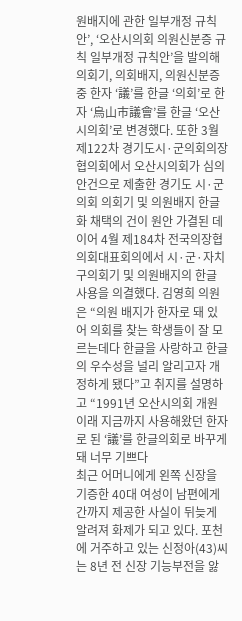원배지에 관한 일부개정 규칙안’, ‘오산시의회 의원신분증 규칙 일부개정 규칙안’을 발의해 의회기, 의회배지, 의원신분증 중 한자 ‘議’를 한글 ‘의회’로 한자 ‘烏山市議會’를 한글 ‘오산시의회’로 변경했다. 또한 3월 제122차 경기도시·군의회의장협의회에서 오산시의회가 심의안건으로 제출한 경기도 시·군 의회 의회기 및 의원배지 한글화 채택의 건이 원안 가결된 데 이어 4월 제184차 전국의장협의회대표회의에서 시·군·자치구의회기 및 의원배지의 한글 사용을 의결했다. 김영희 의원은 “의원 배지가 한자로 돼 있어 의회를 찾는 학생들이 잘 모르는데다 한글을 사랑하고 한글의 우수성을 널리 알리고자 개정하게 됐다”고 취지를 설명하고 “1991년 오산시의회 개원 이래 지금까지 사용해왔던 한자로 된 ‘議’를 한글의회로 바꾸게 돼 너무 기쁘다
최근 어머니에게 왼쪽 신장을 기증한 40대 여성이 남편에게 간까지 제공한 사실이 뒤늦게 알려져 화제가 되고 있다. 포천에 거주하고 있는 신정아(43)씨는 8년 전 신장 기능부전을 앓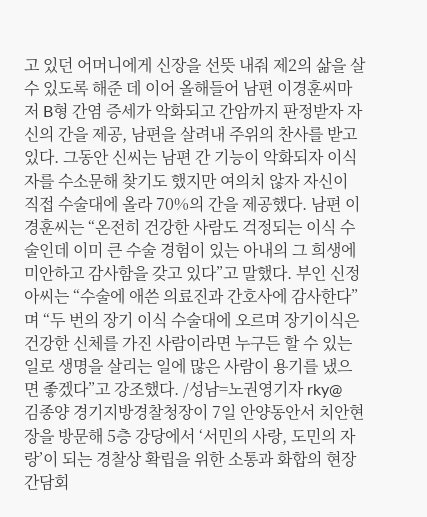고 있던 어머니에게 신장을 선뜻 내줘 제2의 삶을 살 수 있도록 해준 데 이어 올해들어 남편 이경훈씨마저 B형 간염 증세가 악화되고 간암까지 판정받자 자신의 간을 제공, 남편을 살려내 주위의 찬사를 받고 있다. 그동안 신씨는 남편 간 기능이 악화되자 이식자를 수소문해 찾기도 했지만 여의치 않자 자신이 직접 수술대에 올라 70%의 간을 제공했다. 남편 이경훈씨는 “온전히 건강한 사람도 걱정되는 이식 수술인데 이미 큰 수술 경험이 있는 아내의 그 희생에 미안하고 감사함을 갖고 있다”고 말했다. 부인 신정아씨는 “수술에 애쓴 의료진과 간호사에 감사한다”며 “두 번의 장기 이식 수술대에 오르며 장기이식은 건강한 신체를 가진 사람이라면 누구든 할 수 있는 일로 생명을 살리는 일에 많은 사람이 용기를 냈으면 좋겠다”고 강조했다. /성남=노권영기자 rky@
김종양 경기지방경찰청장이 7일 안양동안서 치안현장을 방문해 5층 강당에서 ‘서민의 사랑, 도민의 자랑’이 되는 경찰상 확립을 위한 소통과 화합의 현장 간담회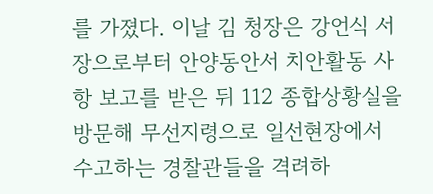를 가졌다. 이날 김 청장은 강언식 서장으로부터 안양동안서 치안활동 사항 보고를 받은 뒤 112 종합상황실을 방문해 무선지령으로 일선현장에서 수고하는 경찰관들을 격려하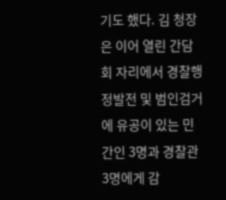기도 했다. 김 청장은 이어 열린 간담회 자리에서 경찰행정발전 및 범인검거에 유공이 있는 민간인 3명과 경찰관 3명에게 감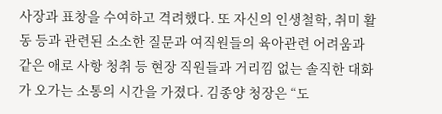사장과 표창을 수여하고 격려했다. 또 자신의 인생철학, 취미 활동 등과 관련된 소소한 질문과 여직원들의 육아관련 어려움과 같은 애로 사항 청취 등 현장 직원들과 거리낌 없는 솔직한 대화가 오가는 소통의 시간을 가졌다. 김종양 청장은 “도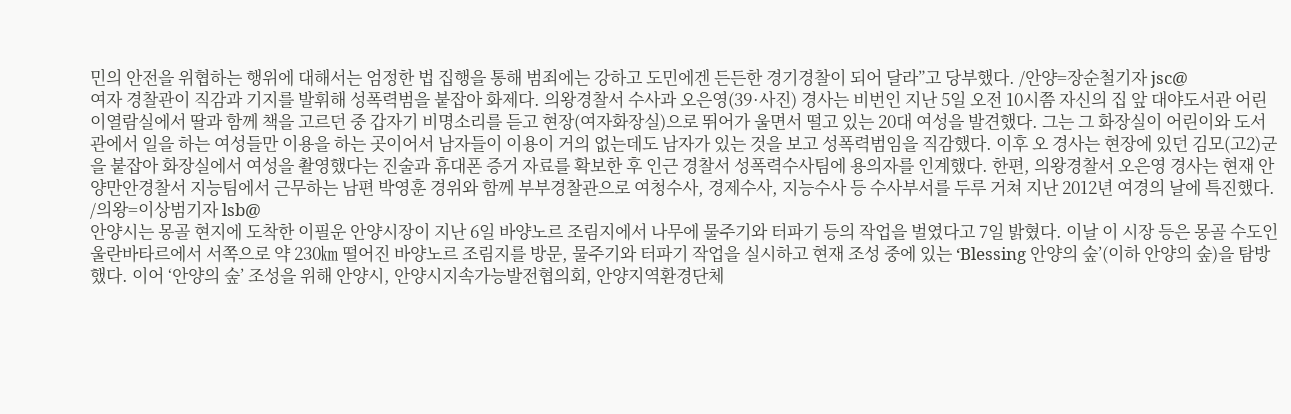민의 안전을 위협하는 행위에 대해서는 엄정한 법 집행을 통해 범죄에는 강하고 도민에겐 든든한 경기경찰이 되어 달라”고 당부했다. /안양=장순철기자 jsc@
여자 경찰관이 직감과 기지를 발휘해 성폭력범을 붙잡아 화제다. 의왕경찰서 수사과 오은영(39·사진) 경사는 비번인 지난 5일 오전 10시쯤 자신의 집 앞 대야도서관 어린이열람실에서 딸과 함께 책을 고르던 중 갑자기 비명소리를 듣고 현장(여자화장실)으로 뛰어가 울면서 떨고 있는 20대 여성을 발견했다. 그는 그 화장실이 어린이와 도서관에서 일을 하는 여성들만 이용을 하는 곳이어서 남자들이 이용이 거의 없는데도 남자가 있는 것을 보고 성폭력범임을 직감했다. 이후 오 경사는 현장에 있던 김모(고2)군을 붙잡아 화장실에서 여성을 촬영했다는 진술과 휴대폰 증거 자료를 확보한 후 인근 경찰서 성폭력수사팀에 용의자를 인계했다. 한편, 의왕경찰서 오은영 경사는 현재 안양만안경찰서 지능팀에서 근무하는 남편 박영훈 경위와 함께 부부경찰관으로 여청수사, 경제수사, 지능수사 등 수사부서를 두루 거쳐 지난 2012년 여경의 날에 특진했다. /의왕=이상범기자 lsb@
안양시는 몽골 현지에 도착한 이필운 안양시장이 지난 6일 바양노르 조림지에서 나무에 물주기와 터파기 등의 작업을 벌였다고 7일 밝혔다. 이날 이 시장 등은 몽골 수도인 울란바타르에서 서쪽으로 약 230㎞ 떨어진 바양노르 조림지를 방문, 물주기와 터파기 작업을 실시하고 현재 조성 중에 있는 ‘Blessing 안양의 숲’(이하 안양의 숲)을 탐방했다. 이어 ‘안양의 숲’ 조성을 위해 안양시, 안양시지속가능발전협의회, 안양지역환경단체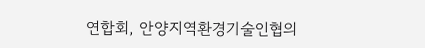연합회, 안양지역환경기술인협의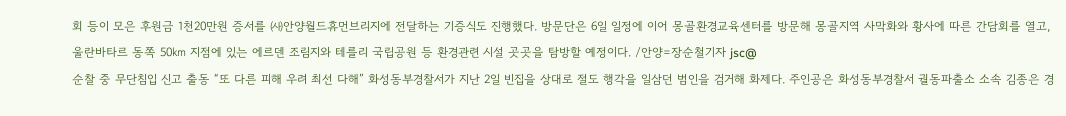회 등이 모은 후원금 1천20만원 증서를 ㈔안양월드휴먼브리지에 전달하는 기증식도 진행했다. 방문단은 6일 일정에 이어 몽골환경교육센터를 방문해 몽골지역 사막화와 황사에 따른 간담회를 열고, 울란바타르 동쪽 50㎞ 지점에 있는 에르덴 조림지와 테를리 국립공원 등 환경관련 시설 곳곳을 탐방할 예정이다. /안양=장순철기자 jsc@
순찰 중 무단침입 신고 출동 “또 다른 피해 우려 최선 다해” 화성동부경찰서가 지난 2일 빈집을 상대로 절도 행각을 일삼던 범인을 검거해 화제다. 주인공은 화성동부경찰서 궐동파출소 소속 김종은 경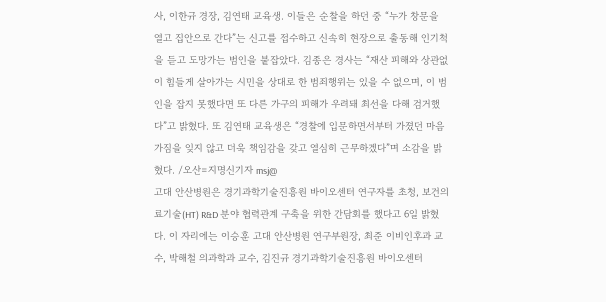사, 이한규 경장, 김연태 교육생. 이들은 순찰을 하던 중 “누가 창문을 열고 집안으로 간다”는 신고를 접수하고 신속히 현장으로 출동해 인기척을 듣고 도망가는 범인을 붙잡았다. 김종은 경사는 “재산 피해와 상관없이 힘들게 살아가는 시민을 상대로 한 범죄행위는 있을 수 없으며, 이 범인을 잡지 못했다면 또 다른 가구의 피해가 우려돼 최선을 다해 검거했다”고 밝혔다. 또 김연태 교육생은 “경찰에 입문하면서부터 가졌던 마음가짐을 잊지 않고 더욱 책임감을 갖고 열심히 근무하겠다”며 소감을 밝혔다. /오산=지명신기자 msj@
고대 안산병원은 경기과학기술진흥원 바이오센터 연구자를 초청, 보건의료기술(HT) R&D 분야 협력관계 구축을 위한 간담회를 했다고 6일 밝혔다. 이 자리에는 이승훈 고대 안산병원 연구부원장, 최준 이비인후과 교수, 박해철 의과학과 교수, 김진규 경기과학기술진흥원 바이오센터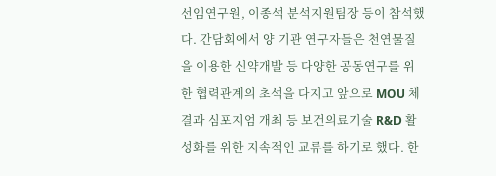선임연구원, 이종석 분석지원팀장 등이 참석했다. 간담회에서 양 기관 연구자들은 천연물질을 이용한 신약개발 등 다양한 공동연구를 위한 협력관계의 초석을 다지고 앞으로 MOU 체결과 심포지엄 개최 등 보건의료기술 R&D 활성화를 위한 지속적인 교류를 하기로 했다. 한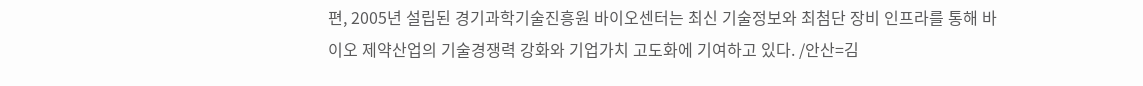편, 2005년 설립된 경기과학기술진흥원 바이오센터는 최신 기술정보와 최첨단 장비 인프라를 통해 바이오 제약산업의 기술경쟁력 강화와 기업가치 고도화에 기여하고 있다. /안산=김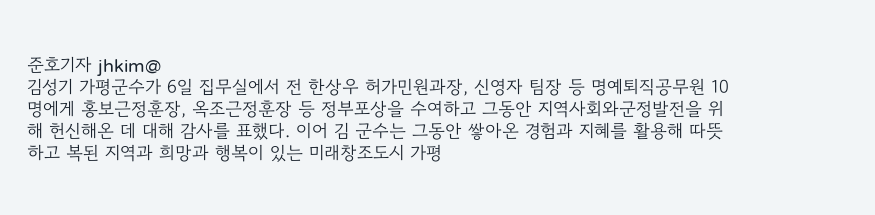준호기자 jhkim@
김성기 가평군수가 6일 집무실에서 전 한상우 허가민원과장, 신영자 팀장 등 명예퇴직공무원 10명에게 홍보근정훈장, 옥조근정훈장 등 정부포상을 수여하고 그동안 지역사회와군정발전을 위해 헌신해온 데 대해 감사를 표했다. 이어 김 군수는 그동안 쌓아온 경험과 지혜를 활용해 따뜻하고 복된 지역과 희망과 행복이 있는 미래창조도시 가평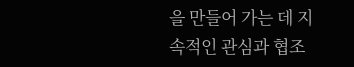을 만들어 가는 데 지속적인 관심과 협조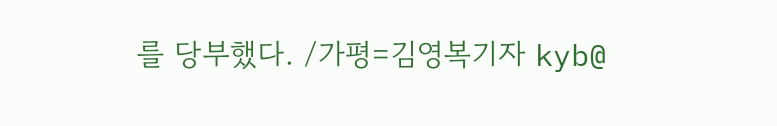를 당부했다. /가평=김영복기자 kyb@